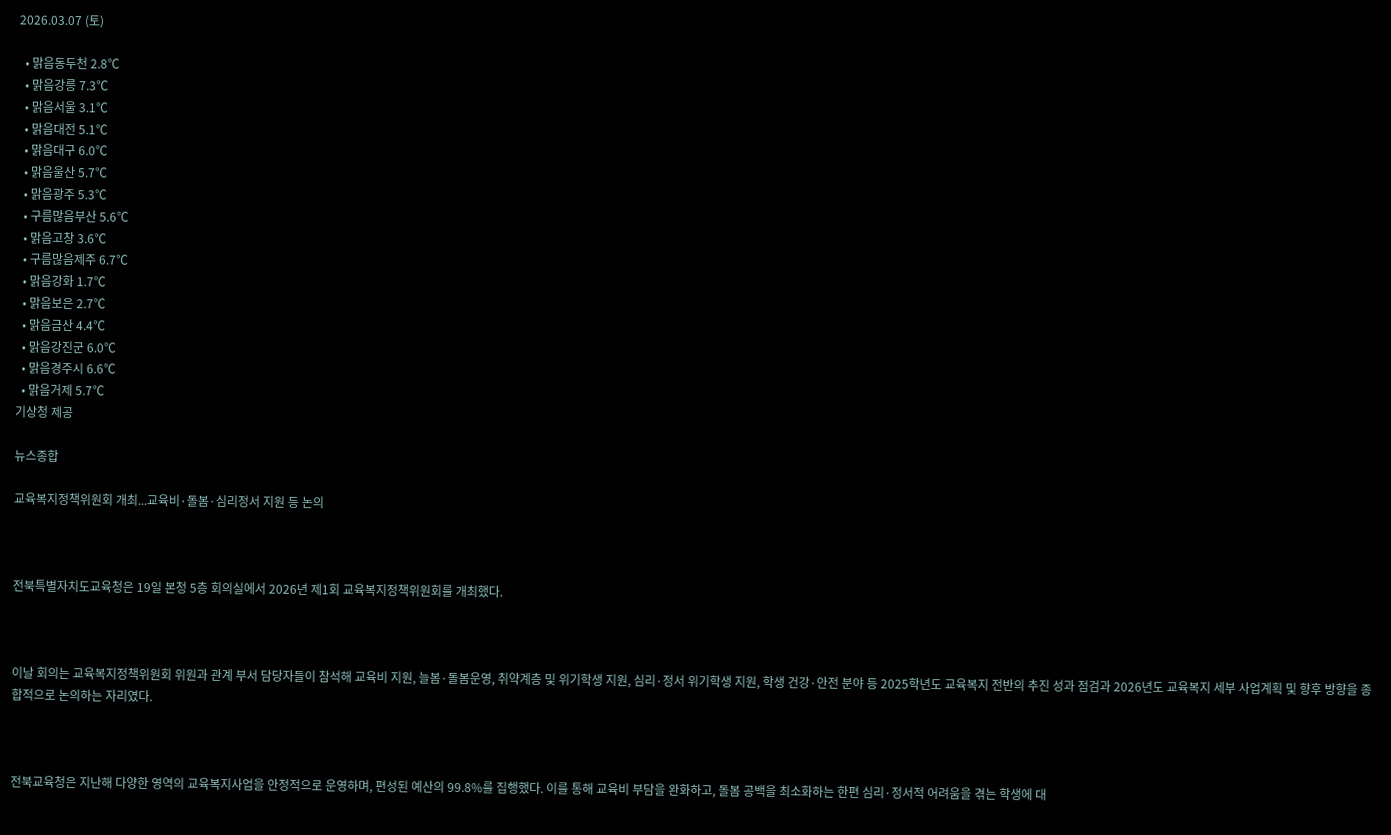2026.03.07 (토)

  • 맑음동두천 2.8℃
  • 맑음강릉 7.3℃
  • 맑음서울 3.1℃
  • 맑음대전 5.1℃
  • 맑음대구 6.0℃
  • 맑음울산 5.7℃
  • 맑음광주 5.3℃
  • 구름많음부산 5.6℃
  • 맑음고창 3.6℃
  • 구름많음제주 6.7℃
  • 맑음강화 1.7℃
  • 맑음보은 2.7℃
  • 맑음금산 4.4℃
  • 맑음강진군 6.0℃
  • 맑음경주시 6.6℃
  • 맑음거제 5.7℃
기상청 제공

뉴스종합

교육복지정책위원회 개최...교육비·돌봄·심리정서 지원 등 논의



전북특별자치도교육청은 19일 본청 5층 회의실에서 2026년 제1회 교육복지정책위원회를 개최했다.



이날 회의는 교육복지정책위원회 위원과 관계 부서 담당자들이 참석해 교육비 지원, 늘봄·돌봄운영, 취약계층 및 위기학생 지원, 심리·정서 위기학생 지원, 학생 건강·안전 분야 등 2025학년도 교육복지 전반의 추진 성과 점검과 2026년도 교육복지 세부 사업계획 및 향후 방향을 종합적으로 논의하는 자리였다.



전북교육청은 지난해 다양한 영역의 교육복지사업을 안정적으로 운영하며, 편성된 예산의 99.8%를 집행했다. 이를 통해 교육비 부담을 완화하고, 돌봄 공백을 최소화하는 한편 심리·정서적 어려움을 겪는 학생에 대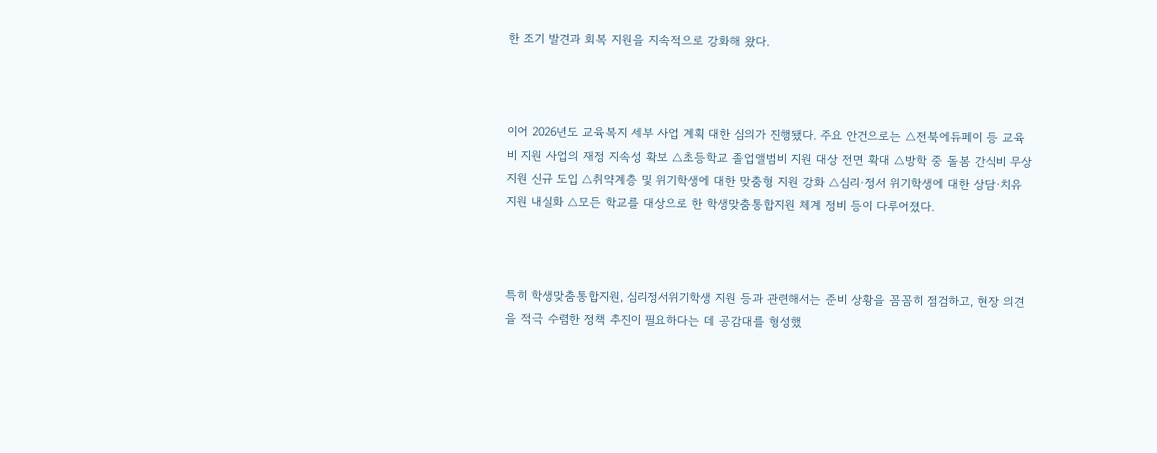한 조기 발견과 회복 지원을 지속적으로 강화해 왔다.



이어 2026년도 교육복지 세부 사업 계획 대한 심의가 진행됐다. 주요 안건으로는 △전북에듀페이 등 교육비 지원 사업의 재정 지속성 확보 △초등학교 졸업앨범비 지원 대상 전면 확대 △방학 중 돌봄 간식비 무상 지원 신규 도입 △취약계층 및 위기학생에 대한 맞춤형 지원 강화 △심리·정서 위기학생에 대한 상담·치유 지원 내실화 △모든 학교를 대상으로 한 학생맞춤통합지원 체계 정비 등이 다루어졌다.



특히 학생맞춤통합지원, 심리정서위기학생 지원 등과 관련해서는 준비 상황을 꼼꼼히 점검하고, 현장 의견을 적극 수렴한 정책 추진이 필요하다는 데 공감대를 형성했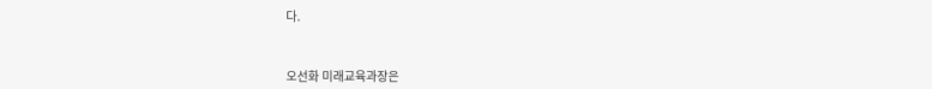다.



오선화 미래교육과장은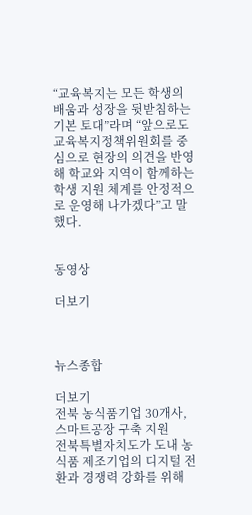“교육복지는 모든 학생의 배움과 성장을 뒷받침하는 기본 토대”라며 “앞으로도 교육복지정책위원회를 중심으로 현장의 의견을 반영해 학교와 지역이 함께하는 학생 지원 체계를 안정적으로 운영해 나가겠다”고 말했다.


동영상

더보기



뉴스종합

더보기
전북 농식품기업 30개사, 스마트공장 구축 지원
전북특별자치도가 도내 농식품 제조기업의 디지털 전환과 경쟁력 강화를 위해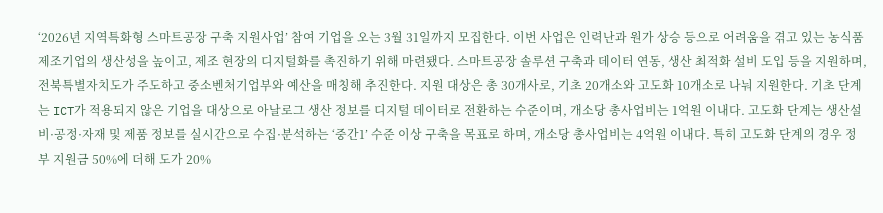‘2026년 지역특화형 스마트공장 구축 지원사업’ 참여 기업을 오는 3월 31일까지 모집한다. 이번 사업은 인력난과 원가 상승 등으로 어려움을 겪고 있는 농식품 제조기업의 생산성을 높이고, 제조 현장의 디지털화를 촉진하기 위해 마련됐다. 스마트공장 솔루션 구축과 데이터 연동, 생산 최적화 설비 도입 등을 지원하며, 전북특별자치도가 주도하고 중소벤처기업부와 예산을 매칭해 추진한다. 지원 대상은 총 30개사로, 기초 20개소와 고도화 10개소로 나눠 지원한다. 기초 단계는 ICT가 적용되지 않은 기업을 대상으로 아날로그 생산 정보를 디지털 데이터로 전환하는 수준이며, 개소당 총사업비는 1억원 이내다. 고도화 단계는 생산설비·공정·자재 및 제품 정보를 실시간으로 수집·분석하는 ‘중간1’ 수준 이상 구축을 목표로 하며, 개소당 총사업비는 4억원 이내다. 특히 고도화 단계의 경우 정부 지원금 50%에 더해 도가 20%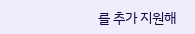를 추가 지원해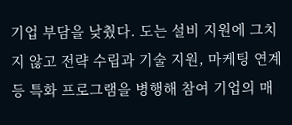기업 부담을 낮췄다. 도는 설비 지원에 그치지 않고 전략 수립과 기술 지원, 마케팅 연계 등 특화 프로그램을 병행해 참여 기업의 매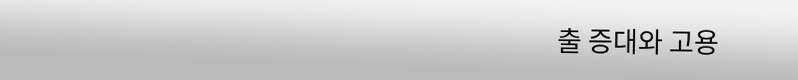출 증대와 고용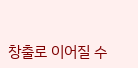창출로 이어질 수